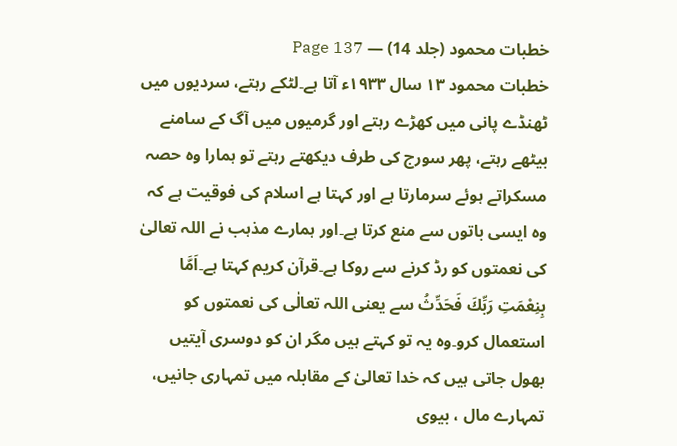خطبات محمود (جلد 14) — Page 137
خطبات محمود ۱۳ سال ۱۹۳۳ء آتا ہے۔لٹکے رہتے، سردیوں میں ٹھنڈے پانی میں کھڑے رہتے اور گرمیوں میں آگ کے سامنے بیٹھے رہتے، پھر سورج کی طرف دیکھتے رہتے تو ہمارا وہ حصہ مسکراتے ہوئے سرمارتا ہے اور کہتا ہے اسلام کی فوقیت ہے کہ وہ ایسی باتوں سے منع کرتا ہے۔اور ہمارے مذہب نے اللہ تعالیٰ کی نعمتوں کو رڈ کرنے سے روکا ہے۔قرآن کریم کہتا ہے۔اَمَّا بِنِعْمَتِ رَبِّكَ فَحَدِّثُ سے یعنی اللہ تعالٰی کی نعمتوں کو استعمال کرو۔وہ یہ تو کہتے ہیں مگر ان کو دوسری آیتیں بھول جاتی ہیں کہ خدا تعالیٰ کے مقابلہ میں تمہاری جانیں، تمہارے مال ، بیوی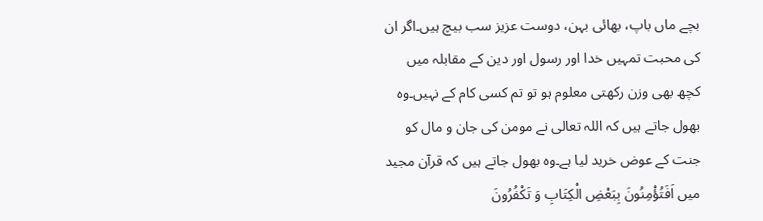بچے ماں باپ، بھائی بہن، دوست عزیز سب بیچ ہیں۔اگر ان کی محبت تمہیں خدا اور رسول اور دین کے مقابلہ میں کچھ بھی وزن رکھتی معلوم ہو تو تم کسی کام کے نہیں۔وہ بھول جاتے ہیں کہ اللہ تعالی نے مومن کی جان و مال کو جنت کے عوض خرید لیا ہے۔وہ بھول جاتے ہیں کہ قرآن مجید میں اَفَتُؤْمِنُونَ بِبَعْضِ الْكِتَابِ وَ تَكْفُرُونَ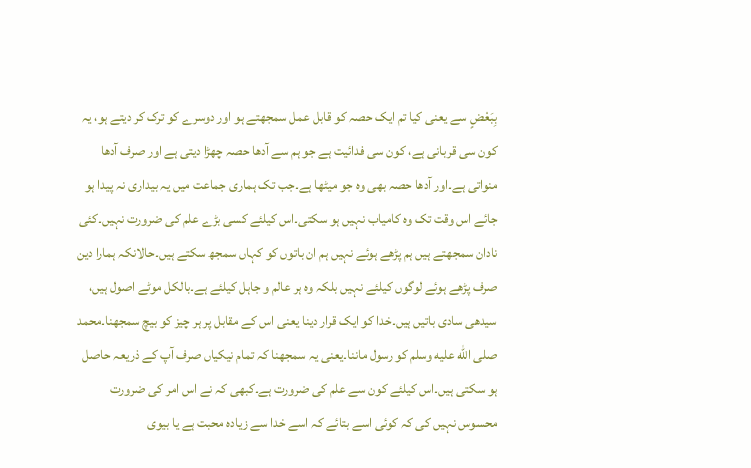بِبَعْضٍ سے یعنی کیا تم ایک حصہ کو قابل عمل سمجھتے ہو اور دوسرے کو ترک کر دیتے ہو، یہ کون سی قربانی ہے، کون سی فدائیت ہے جو ہم سے آدھا حصہ چھڑا دیتی ہے اور صرف آدھا منواتی ہے۔اور آدھا حصہ بھی وہ جو میٹھا ہے۔جب تک ہماری جماعت میں یہ بیداری نہ پیدا ہو جائے اس وقت تک وہ کامیاب نہیں ہو سکتی۔اس کیلئے کسی بڑے علم کی ضرورت نہیں۔کئی نادان سمجھتے ہیں ہم پڑھے ہوئے نہیں ہم ان باتوں کو کہاں سمجھ سکتے ہیں۔حالانکہ ہمارا دین صرف پڑھے ہوئے لوگوں کیلئے نہیں بلکہ وہ ہر عالم و جاہل کیلئے ہے۔بالکل موٹے اصول ہیں، سیدھی سادی باتیں ہیں۔خدا کو ایک قرار دینا یعنی اس کے مقابل پر ہر چیز کو بیچ سمجھنا۔محمد صلى الله عليه وسلم کو رسول ماننا۔یعنی یہ سمجھنا کہ تمام نیکیاں صرف آپ کے ذریعہ حاصل ہو سکتی ہیں۔اس کیلئے کون سے علم کی ضرورت ہے۔کبھی کہ نے اس امر کی ضرورت محسوس نہیں کی کہ کوئی اسے بتائے کہ اسے خدا سے زیادہ محبت ہے یا بیوی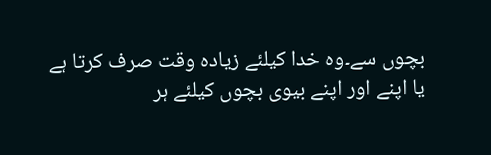بچوں سے۔وہ خدا کیلئے زیادہ وقت صرف کرتا ہے یا اپنے اور اپنے بیوی بچوں کیلئے ہر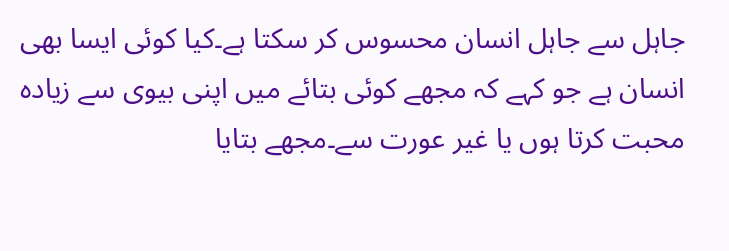جاہل سے جاہل انسان محسوس کر سکتا ہے۔کیا کوئی ایسا بھی انسان ہے جو کہے کہ مجھے کوئی بتائے میں اپنی بیوی سے زیادہ محبت کرتا ہوں یا غیر عورت سے۔مجھے بتایا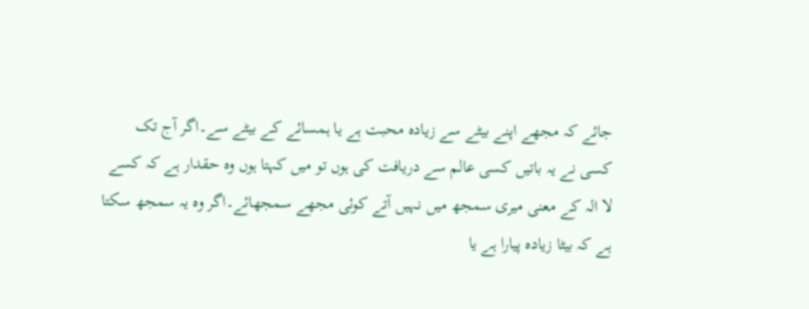جائے کہ مجھے اپنے بیٹے سے زیادہ محبت ہے یا ہمسائے کے بیٹے سے۔اگر آج تک کسی نے یہ باتیں کسی عالم سے دریافت کی ہوں تو میں کہتا ہوں وہ حقدار ہے کہ کسے لا الہ کے معنی میری سمجھ میں نہیں آتے کوئی مجھے سمجھائے۔اگر وہ یہ سمجھ سکتا ہے کہ بیٹا زیادہ پیارا ہے یا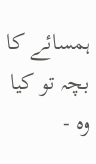ہمسائے کا بچہ تو کیا وہ -